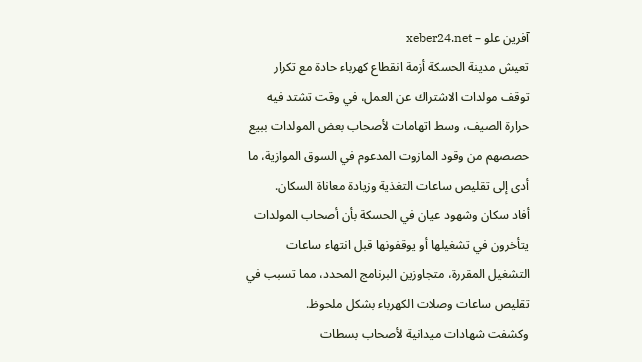آفرين علو – xeber24.net
تعيش مدينة الحسكة أزمة انقطاع كهرباء حادة مع تكرار توقف مولدات الاشتراك عن العمل، في وقت تشتد فيه حرارة الصيف، وسط اتهامات لأصحاب بعض المولدات ببيع حصصهم من وقود المازوت المدعوم في السوق الموازية، ما أدى إلى تقليص ساعات التغذية وزيادة معاناة السكان.
أفاد سكان وشهود عيان في الحسكة بأن أصحاب المولدات يتأخرون في تشغيلها أو يوقفونها قبل انتهاء ساعات التشغيل المقررة، متجاوزين البرنامج المحدد، مما تسبب في تقليص ساعات وصلات الكهرباء بشكل ملحوظ.
وكشفت شهادات ميدانية لأصحاب بسطات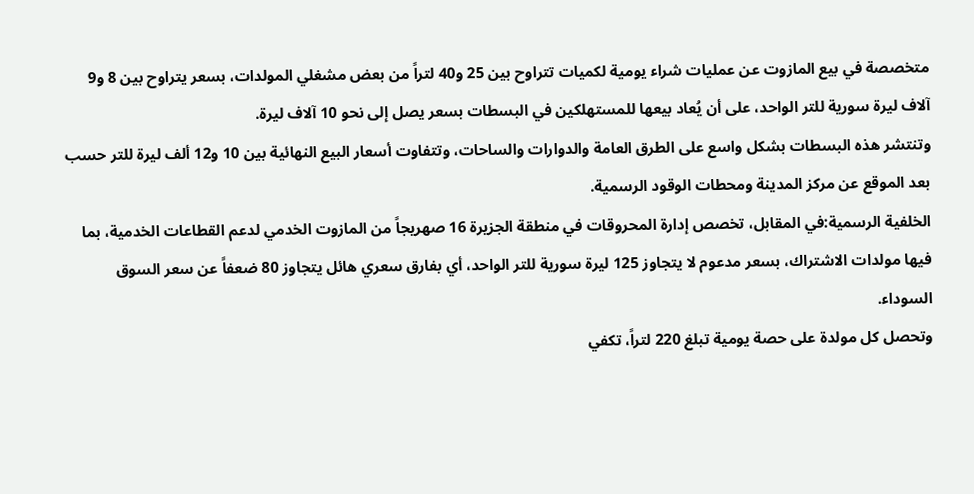متخصصة في بيع المازوت عن عمليات شراء يومية لكميات تتراوح بين 25 و40 لتراً من بعض مشغلي المولدات، بسعر يتراوح بين 8 و9 آلاف ليرة سورية للتر الواحد، على أن يُعاد بيعها للمستهلكين في البسطات بسعر يصل إلى نحو 10 آلاف ليرة.
وتنتشر هذه البسطات بشكل واسع على الطرق العامة والدوارات والساحات، وتتفاوت أسعار البيع النهائية بين 10 و12 ألف ليرة للتر حسب بعد الموقع عن مركز المدينة ومحطات الوقود الرسمية.
الخلفية الرسمية:في المقابل، تخصص إدارة المحروقات في منطقة الجزيرة 16 صهريجاً من المازوت الخدمي لدعم القطاعات الخدمية، بما فيها مولدات الاشتراك، بسعر مدعوم لا يتجاوز 125 ليرة سورية للتر الواحد، أي بفارق سعري هائل يتجاوز 80 ضعفاً عن سعر السوق السوداء.
وتحصل كل مولدة على حصة يومية تبلغ 220 لتراً، تكفي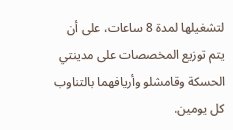لتشغيلها لمدة 8 ساعات، على أن يتم توزيع المخصصات على مدينتي الحسكة وقامشلو وأريافهما بالتناوب كل يومين.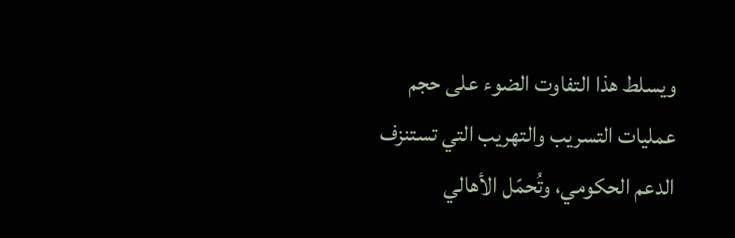ويسلط هذا التفاوت الضوء على حجم عمليات التسريب والتهريب التي تستنزف الدعم الحكومي، وتُحمّل الأهالي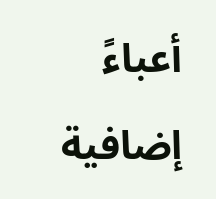أعباءً إضافية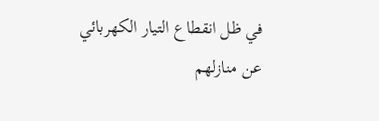في ظل انقطاع التيار الكهربائي عن منازلهم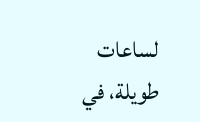لساعات طويلة، في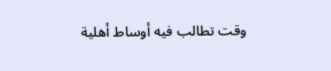وقت تطالب فيه أوساط أهلية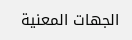الجهات المعنية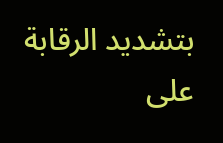بتشديد الرقابة على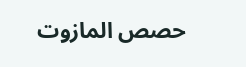حصص المازوت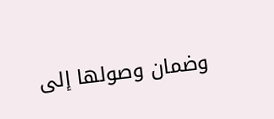وضمان وصولها إلى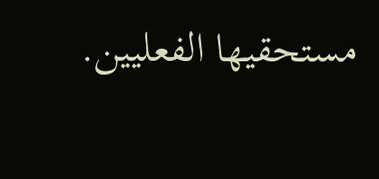مستحقيها الفعليين.